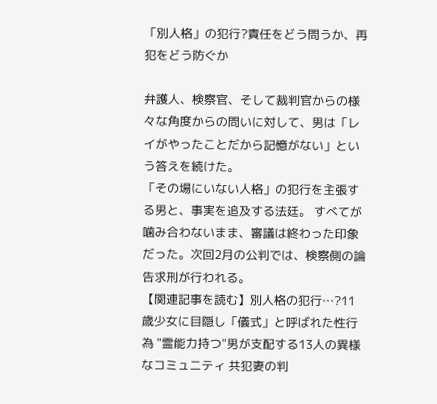「別人格」の犯行?責任をどう問うか、再犯をどう防ぐか

弁護人、検察官、そして裁判官からの様々な角度からの問いに対して、男は「レイがやったことだから記憶がない」という答えを続けた。
「その場にいない人格」の犯行を主張する男と、事実を追及する法廷。 すべてが噛み合わないまま、審議は終わった印象だった。次回2月の公判では、検察側の論告求刑が行われる。
【関連記事を読む】別人格の犯行…?11歳少女に目隠し「儀式」と呼ばれた性行為 "霊能力持つ"男が支配する13人の異様なコミュニティ 共犯妻の判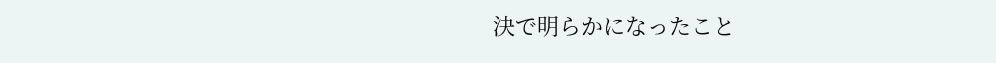決で明らかになったこと